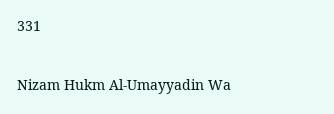331

Nizam Hukm Al-Umayyadin Wa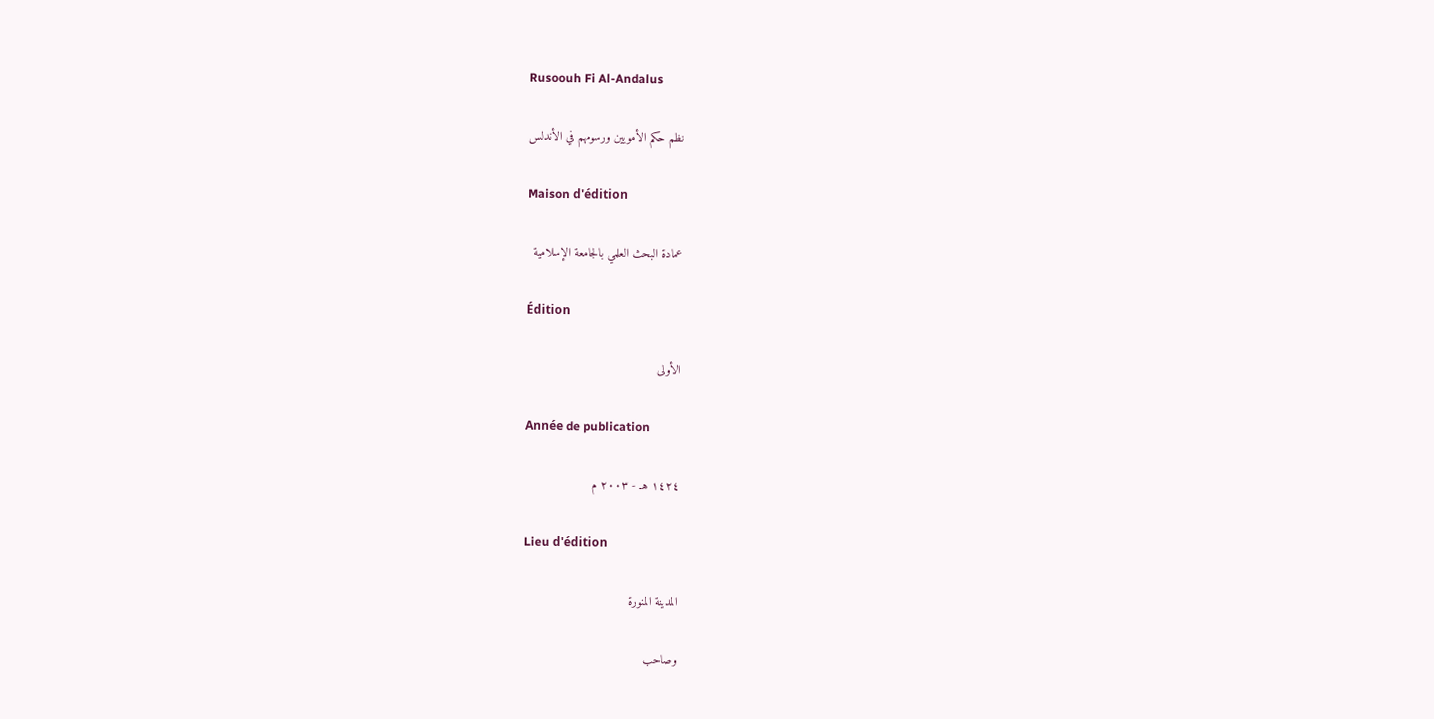Rusoouh Fi Al-Andalus

نظم حكم الأمويين ورسومهم في الأندلس

Maison d'édition

عمادة البحث العلمي بالجامعة الإسلامية

Édition

الأولى

Année de publication

١٤٢٤ هـ - ٢٠٠٣ م

Lieu d'édition

المدينة المنورة

وصاحب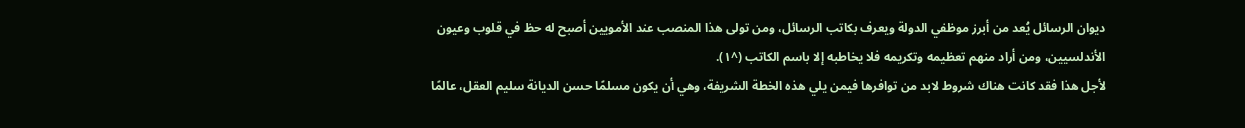ديوان الرسائل يُعد من أبرز موظفي الدولة ويعرف بكاتب الرسائل، ومن تولى هذا المنصب عند الأمويين أصبح له حظ في قلوب وعيون الأندلسيين، ومن أراد منهم تعظيمه وتكريمه فلا يخاطبه إلا باسم الكاتب (^١).
لأجل هذا فقد كانت هناك شروط لابد من توافرها فيمن يلي هذه الخطة الشريفة، وهي أن يكون مسلمًا حسن الديانة سليم العقل، عالمًا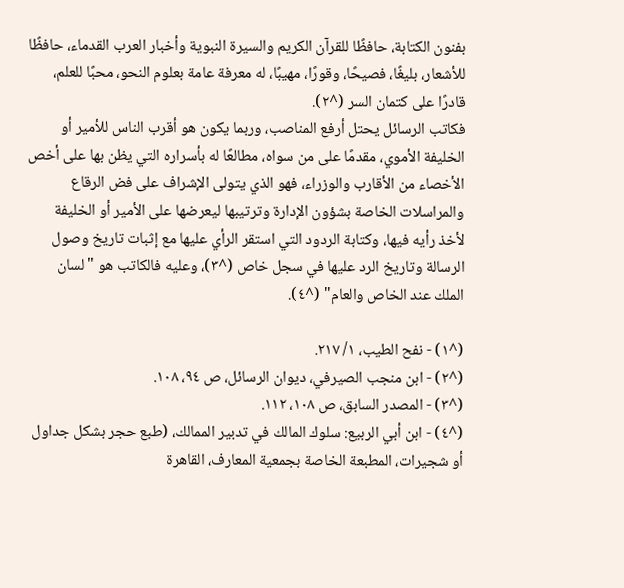بفنون الكتابة، حافظًا للقرآن الكريم والسيرة النبوية وأخبار العرب القدماء، حافظًا للأشعار، بليغًا، فصيحًا، وقورًا، مهيبًا، له معرفة عامة بعلوم النحو، محبًا للعلم، قادرًا على كتمان السر (^٢).
فكاتب الرسائل يحتل أرفع المناصب، وربما يكون هو أقرب الناس للأمير أو الخليفة الأموي، مقدمًا على من سواه، مطالعًا له بأسراره التي يظن بها على أخص الأخصاء من الأقارب والوزراء، فهو الذي يتولى الإشراف على فض الرقاع والمراسلات الخاصة بشؤون الإدارة وترتيبها ليعرضها على الأمير أو الخليفة لأخذ رأيه فيها، وكتابة الردود التي استقر الرأي عليها مع إثبات تاريخ وصول الرسالة وتاريخ الرد عليها في سجل خاص (^٣)، وعليه فالكاتب هو "لسان الملك عند الخاص والعام" (^٤).

(^١) - نفح الطيب، ١/ ٢١٧.
(^٢) - ابن منجب الصيرفي، ديوان الرسائل، ص ٩٤، ١٠٨.
(^٣) - المصدر السابق، ص ١٠٨، ١١٢.
(^٤) - ابن أبي الربيع: سلوك المالك في تدبير الممالك، (طبع حجر بشكل جداول أو شجيرات، المطبعة الخاصة بجمعية المعارف، القاهرة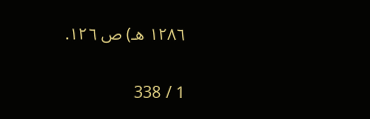١٢٨٦ هـ) ص ١٢٦.

1 / 338